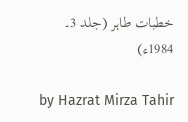خطبات طاہر (جلد 3۔ 1984ء)

by Hazrat Mirza Tahir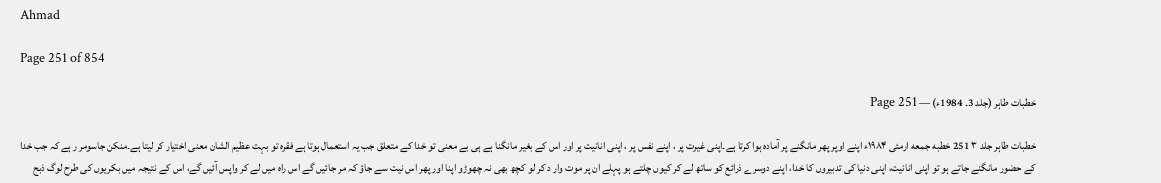Ahmad

Page 251 of 854

خطبات طاہر (جلد 3۔ 1984ء) — Page 251

خطبات طاہر جلد ۳ 251 خطبه جمعه ارمئی ۱۹۸۴ء اپنے اوپر پھر مانگنے پر آمادہ ہوا کرتا ہے۔اپنی غیرت پر ، اپنے نفس پر ، اپنی انانیت پر اور اس کے بغیر مانگنا ہے ہی بے معنی تو خدا کے متعلق جب یہ استعمال ہوتا ہے فقرہ تو بہت عظیم الشان معنی اختیار کر لیتا ہے۔منکن جاسومر ر ہے کہ جب خدا کے حضور مانگنے جاتے ہو تو اپنی انانیت، اپنی دنیا کی تدبیروں کا خدا، اپنے دوسرے ذرائع کو ساتھ لے کر کیوں چلتے ہو پہلے ان پر موت وار د کر لو کچھ بھی نہ چھوڑو اپنا اور پھر اس نیت سے جاؤ کہ مر جائیں گے اس راہ میں لے کر واپس آئیں گے، اس کے نتیجہ میں بکریوں کی طرح لوگ ذبح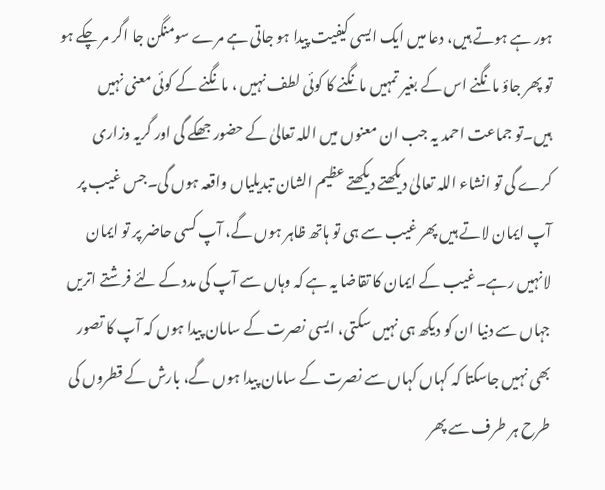ہور ہے ہوتے ہیں، دعا میں ایک ایسی کیفیت پیدا ہو جاتی ہے مرے سومنگن جا اگر مر چکے ہو تو پھر جاؤ مانگنے اس کے بغیر تمہیں مانگنے کا کوئی لطف نہیں ، مانگنے کے کوئی معنی نہیں ہیں۔تو جماعت احمد یہ جب ان معنوں میں اللہ تعالیٰ کے حضور جھکے گی اور گریہ وزاری کرے گی تو انشاء اللہ تعالیٰ دیکھتے دیکھتے عظیم الشان تبدیلیاں واقعہ ہوں گی۔جس غیب پر آپ ایمان لاتے ہیں پھر غیب سے ہی تو ہاتھ ظاہر ہوں گے، آپ کسی حاضر پر تو ایمان لانہیں رہے۔غیب کے ایمان کا تقاضا یہ ہے کہ وہاں سے آپ کی مدد کے لئے فرشتے اتریں جہاں سے دنیا ان کو دیکھ ہی نہیں سکتی، ایسی نصرت کے سامان پیدا ہوں کہ آپ کا تصور بھی نہیں جاسکتا کہ کہاں کہاں سے نصرت کے سامان پیدا ہوں گے، بارش کے قطروں کی طرح ہر طرف سے پھر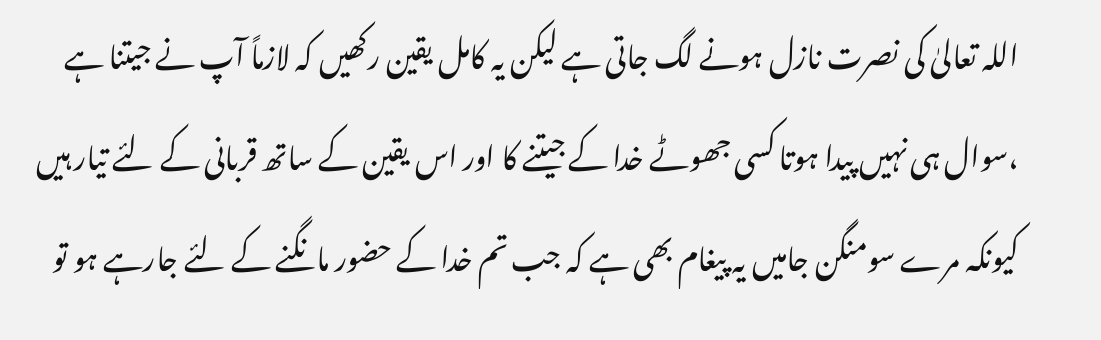اللہ تعالیٰ کی نصرت نازل ہونے لگ جاتی ہے لیکن یہ کامل یقین رکھیں کہ لازماً آپ نے جیتنا ہے ،سوال ہی نہیں پیدا ہوتا کسی جھوٹے خدا کے جیتنے کا اور اس یقین کے ساتھ قربانی کے لئے تیار ہیں کیونکہ مرے سومنگن جامیں یہ پیغام بھی ہے کہ جب تم خدا کے حضور مانگنے کے لئے جارہے ہو تو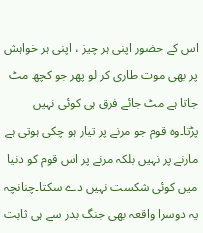اس کے حضور اپنی ہر چیز ، اپنی ہر خواہش پر بھی موت طاری کر لو پھر جو کچھ مٹ جاتا ہے مٹ جائے فرق ہی کوئی نہیں پڑتا۔وہ قوم جو مرنے پر تیار ہو چکی ہوتی ہے مارنے پر نہیں بلکہ مرنے پر اس قوم کو دنیا میں کوئی شکست نہیں دے سکتا۔چنانچہ یہ دوسرا واقعہ بھی جنگ بدر سے ہی ثابت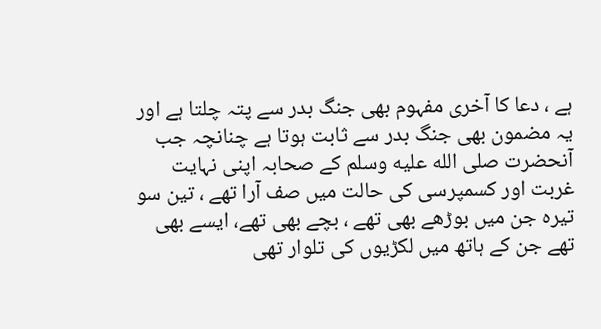ہے ، دعا کا آخری مفہوم بھی جنگ بدر سے پتہ چلتا ہے اور یہ مضمون بھی جنگ بدر سے ثابت ہوتا ہے چنانچہ جب آنحضرت صلى الله عليه وسلم کے صحابہ اپنی نہایت غربت اور کسمپرسی کی حالت میں صف آرا تھے ، تین سو تیرہ جن میں بوڑھے بھی تھے ، بچے بھی تھے، ایسے بھی تھے جن کے ہاتھ میں لکڑیوں کی تلوار تھی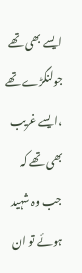ایسے بھی تھے جولنگڑے تھے ،ایسے غریب بھی تھے کہ جب وہ شہید ہوئے تو ان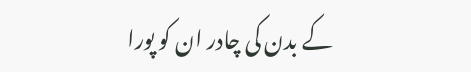کے بدن کی چادر ان کو پورا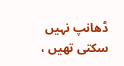ڈھانپ نہیں سکتی تھیں ،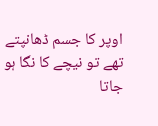اوپر کا جسم ڈھانپتے تھے تو نیچے کا نگا ہو جاتا